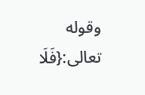وقوله تعالى:{فَلَا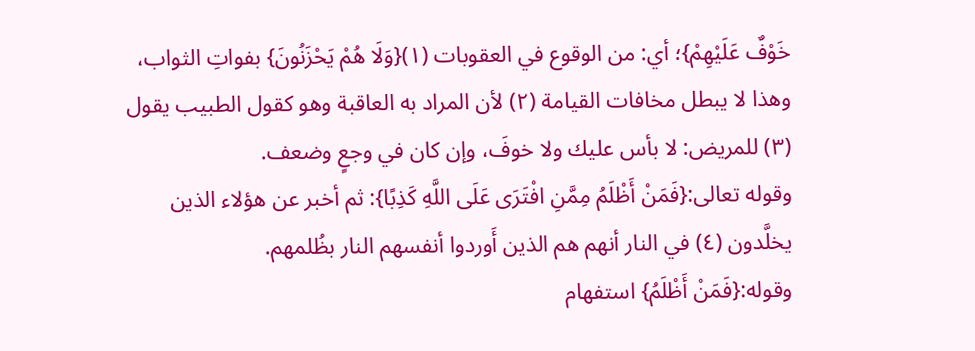خَوْفٌ عَلَيْهِمْ}؛ أي: من الوقوع في العقوبات (١){وَلَا هُمْ يَحْزَنُونَ} بفواتِ الثواب، وهذا لا يبطل مخافات القيامة (٢) لأن المراد به العاقبة وهو كقول الطبيب يقول (٣) للمريض: لا بأس عليك ولا خوفَ، وإن كان في وجعٍ وضعف.
وقوله تعالى:{فَمَنْ أَظْلَمُ مِمَّنِ افْتَرَى عَلَى اللَّهِ كَذِبًا}: ثم أخبر عن هؤلاء الذين يخلَّدون (٤) في النار أنهم هم الذين أَوردوا أنفسهم النار بظُلمهم.
وقوله:{فَمَنْ أَظْلَمُ} استفهام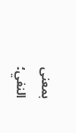بمعنى النفي؛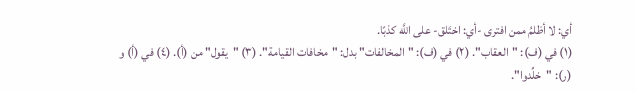أي: لا أظلمُ ممن افترى -أي: اختَلق- على اللَّه كذبًا.
(١) في (ف): "العقاب". (٢) في (ف): "المخالفات" بدل: "مخافات القيامة". (٣) "يقول" من (أ). (٤) في (أ) و (ر): "خلِّدوا".